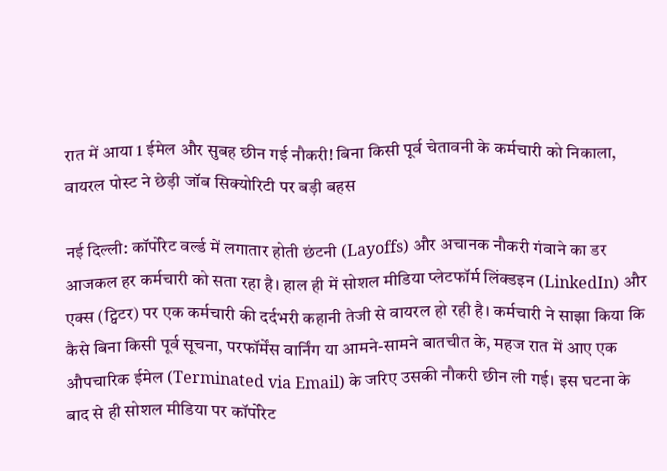रात में आया 1 ईमेल और सुबह छीन गई नौकरी! बिना किसी पूर्व चेतावनी के कर्मचारी को निकाला, वायरल पोस्ट ने छेड़ी जॉब सिक्योरिटी पर बड़ी बहस

नई दिल्ली: कॉर्पोरेट वर्ल्ड में लगातार होती छंटनी (Layoffs) और अचानक नौकरी गंवाने का डर आजकल हर कर्मचारी को सता रहा है। हाल ही में सोशल मीडिया प्लेटफॉर्म लिंक्डइन (LinkedIn) और एक्स (ट्विटर) पर एक कर्मचारी की दर्दभरी कहानी तेजी से वायरल हो रही है। कर्मचारी ने साझा किया कि कैसे बिना किसी पूर्व सूचना, परफॉर्मेंस वार्निंग या आमने-सामने बातचीत के, महज रात में आए एक औपचारिक ईमेल (Terminated via Email) के जरिए उसकी नौकरी छीन ली गई। इस घटना के बाद से ही सोशल मीडिया पर कॉर्पोरेट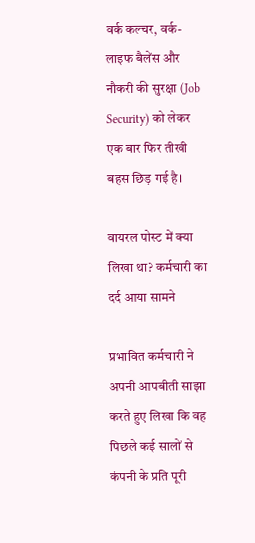वर्क कल्चर, वर्क-लाइफ बैलेंस और नौकरी की सुरक्षा (Job Security) को लेकर एक बार फिर तीखी बहस छिड़ गई है।

वायरल पोस्ट में क्या लिखा था? कर्मचारी का दर्द आया सामने

प्रभावित कर्मचारी ने अपनी आपबीती साझा करते हुए लिखा कि वह पिछले कई सालों से कंपनी के प्रति पूरी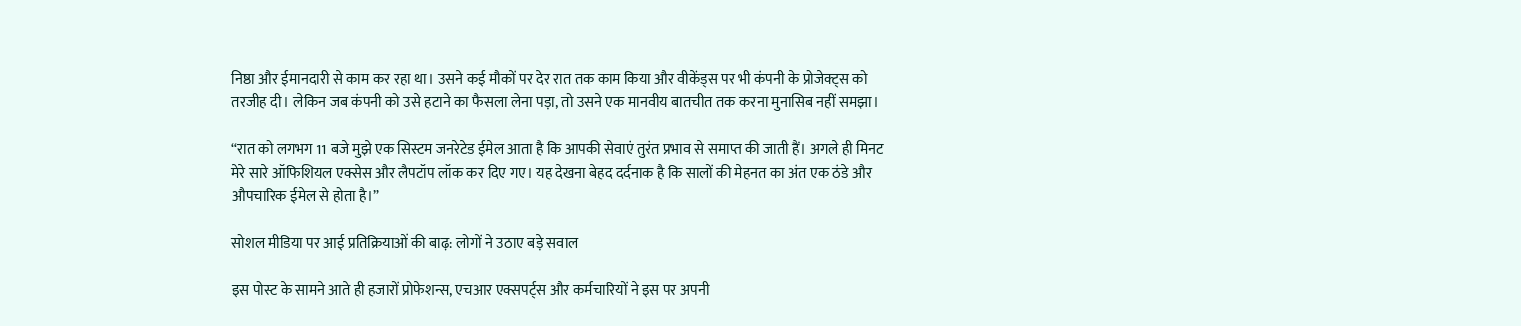निष्ठा और ईमानदारी से काम कर रहा था। उसने कई मौकों पर देर रात तक काम किया और वीकेंड्स पर भी कंपनी के प्रोजेक्ट्स को तरजीह दी। लेकिन जब कंपनी को उसे हटाने का फैसला लेना पड़ा, तो उसने एक मानवीय बातचीत तक करना मुनासिब नहीं समझा।

“रात को लगभग 11 बजे मुझे एक सिस्टम जनरेटेड ईमेल आता है कि आपकी सेवाएं तुरंत प्रभाव से समाप्त की जाती हैं। अगले ही मिनट मेरे सारे ऑफिशियल एक्सेस और लैपटॉप लॉक कर दिए गए। यह देखना बेहद दर्दनाक है कि सालों की मेहनत का अंत एक ठंडे और औपचारिक ईमेल से होता है।”

सोशल मीडिया पर आई प्रतिक्रियाओं की बाढ़: लोगों ने उठाए बड़े सवाल

इस पोस्ट के सामने आते ही हजारों प्रोफेशन्स, एचआर एक्सपर्ट्स और कर्मचारियों ने इस पर अपनी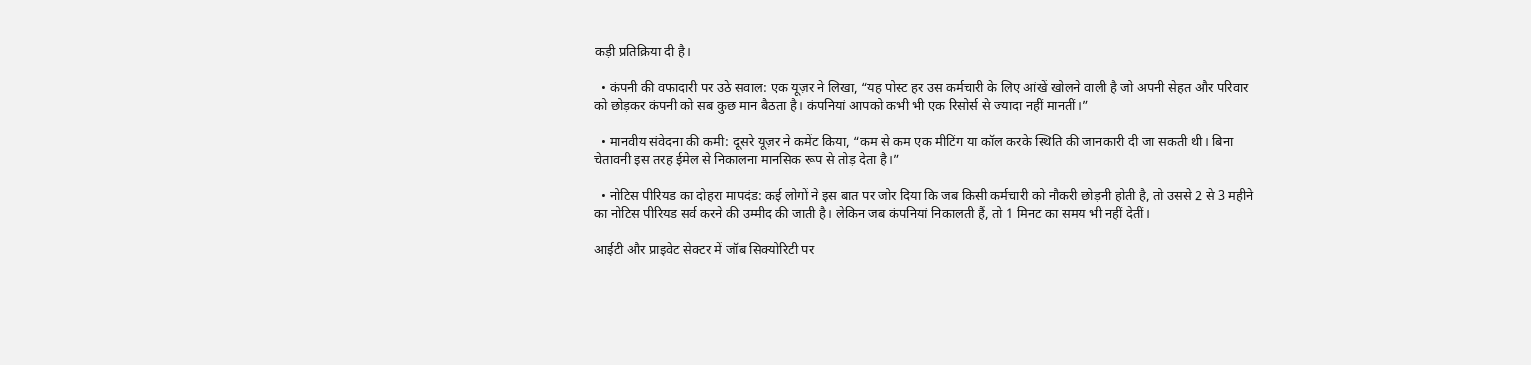कड़ी प्रतिक्रिया दी है।

  • कंपनी की वफादारी पर उठे सवाल: एक यूज़र ने लिखा, “यह पोस्ट हर उस कर्मचारी के लिए आंखें खोलने वाली है जो अपनी सेहत और परिवार को छोड़कर कंपनी को सब कुछ मान बैठता है। कंपनियां आपको कभी भी एक रिसोर्स से ज्यादा नहीं मानतीं।”

  • मानवीय संवेदना की कमी: दूसरे यूज़र ने कमेंट किया, “कम से कम एक मीटिंग या कॉल करके स्थिति की जानकारी दी जा सकती थी। बिना चेतावनी इस तरह ईमेल से निकालना मानसिक रूप से तोड़ देता है।”

  • नोटिस पीरियड का दोहरा मापदंड: कई लोगों ने इस बात पर जोर दिया कि जब किसी कर्मचारी को नौकरी छोड़नी होती है, तो उससे 2 से 3 महीने का नोटिस पीरियड सर्व करने की उम्मीद की जाती है। लेकिन जब कंपनियां निकालती हैं, तो 1 मिनट का समय भी नहीं देतीं।

आईटी और प्राइवेट सेक्टर में जॉब सिक्योरिटी पर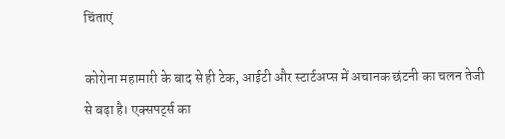चिंताएं

कोरोना महामारी के बाद से ही टेक, आईटी और स्टार्टअप्स में अचानक छंटनी का चलन तेजी से बढ़ा है। एक्सपर्ट्स का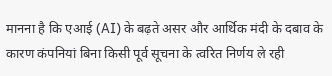मानना है कि एआई (AI) के बढ़ते असर और आर्थिक मंदी के दबाव के कारण कंपनियां बिना किसी पूर्व सूचना के त्वरित निर्णय ले रही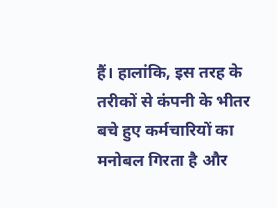हैं। हालांकि, इस तरह के तरीकों से कंपनी के भीतर बचे हुए कर्मचारियों का मनोबल गिरता है और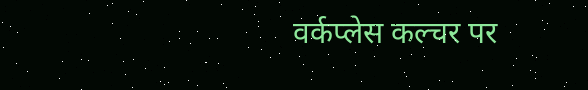वर्कप्लेस कल्चर पर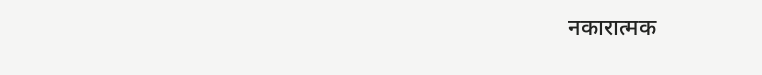नकारात्मक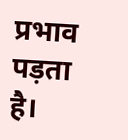प्रभाव पड़ता है।